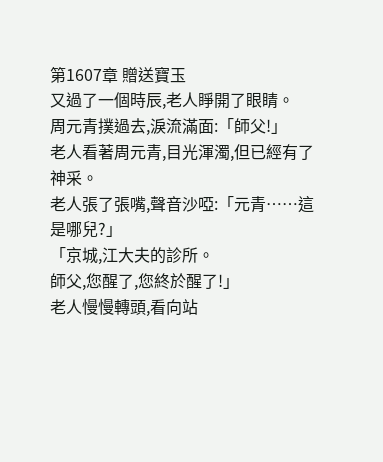第1607章 贈送寶玉
又過了一個時辰,老人睜開了眼睛。
周元青撲過去,淚流滿面:「師父!」
老人看著周元青,目光渾濁,但已經有了神采。
老人張了張嘴,聲音沙啞:「元青……這是哪兒?」
「京城,江大夫的診所。
師父,您醒了,您終於醒了!」
老人慢慢轉頭,看向站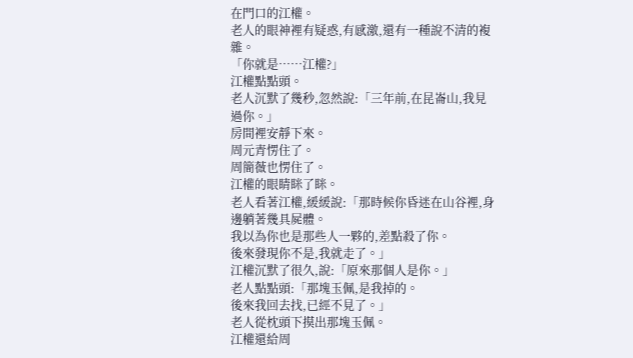在門口的江權。
老人的眼神裡有疑惑,有感激,還有一種說不清的複雜。
「你就是……江權?」
江權點點頭。
老人沉默了幾秒,忽然說:「三年前,在昆崙山,我見過你。」
房間裡安靜下來。
周元青愣住了。
周簡薇也愣住了。
江權的眼睛眯了眯。
老人看著江權,緩緩說:「那時候你昏迷在山谷裡,身邊躺著幾具屍體。
我以為你也是那些人一夥的,差點殺了你。
後來發現你不是,我就走了。」
江權沉默了很久,說:「原來那個人是你。」
老人點點頭:「那塊玉佩,是我掉的。
後來我回去找,已經不見了。」
老人從枕頭下摸出那塊玉佩。
江權還給周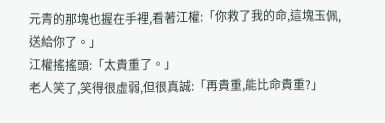元青的那塊也握在手裡,看著江權:「你救了我的命,這塊玉佩,送給你了。」
江權搖搖頭:「太貴重了。」
老人笑了,笑得很虛弱,但很真誠:「再貴重,能比命貴重?」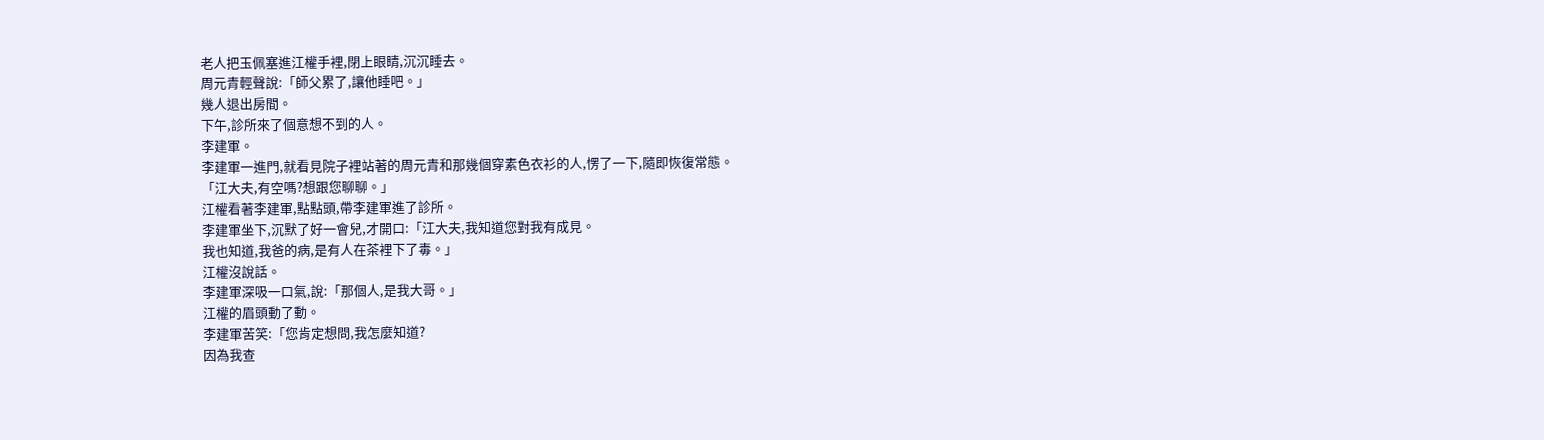老人把玉佩塞進江權手裡,閉上眼睛,沉沉睡去。
周元青輕聲說:「師父累了,讓他睡吧。」
幾人退出房間。
下午,診所來了個意想不到的人。
李建軍。
李建軍一進門,就看見院子裡站著的周元青和那幾個穿素色衣衫的人,愣了一下,隨即恢復常態。
「江大夫,有空嗎?想跟您聊聊。」
江權看著李建軍,點點頭,帶李建軍進了診所。
李建軍坐下,沉默了好一會兒,才開口:「江大夫,我知道您對我有成見。
我也知道,我爸的病,是有人在茶裡下了毒。」
江權沒說話。
李建軍深吸一口氣,說:「那個人,是我大哥。」
江權的眉頭動了動。
李建軍苦笑:「您肯定想問,我怎麼知道?
因為我查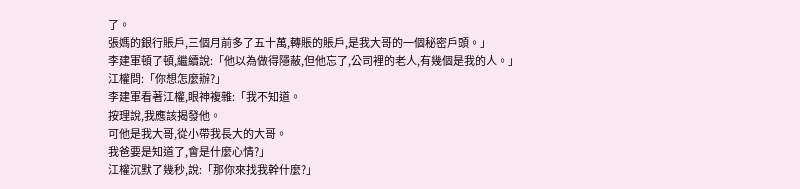了。
張媽的銀行賬戶,三個月前多了五十萬,轉賬的賬戶,是我大哥的一個秘密戶頭。」
李建軍頓了頓,繼續說:「他以為做得隱蔽,但他忘了,公司裡的老人,有幾個是我的人。」
江權問:「你想怎麼辦?」
李建軍看著江權,眼神複雜:「我不知道。
按理說,我應該揭發他。
可他是我大哥,從小帶我長大的大哥。
我爸要是知道了,會是什麼心情?」
江權沉默了幾秒,說:「那你來找我幹什麼?」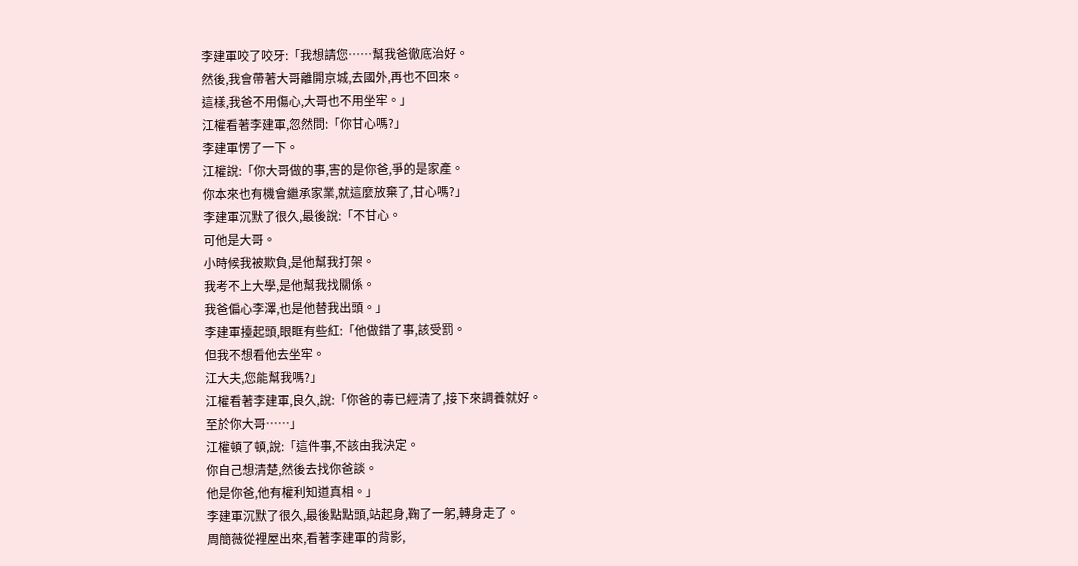李建軍咬了咬牙:「我想請您……幫我爸徹底治好。
然後,我會帶著大哥離開京城,去國外,再也不回來。
這樣,我爸不用傷心,大哥也不用坐牢。」
江權看著李建軍,忽然問:「你甘心嗎?」
李建軍愣了一下。
江權說:「你大哥做的事,害的是你爸,爭的是家產。
你本來也有機會繼承家業,就這麼放棄了,甘心嗎?」
李建軍沉默了很久,最後說:「不甘心。
可他是大哥。
小時候我被欺負,是他幫我打架。
我考不上大學,是他幫我找關係。
我爸偏心李澤,也是他替我出頭。」
李建軍擡起頭,眼眶有些紅:「他做錯了事,該受罰。
但我不想看他去坐牢。
江大夫,您能幫我嗎?」
江權看著李建軍,良久,說:「你爸的毒已經清了,接下來調養就好。
至於你大哥……」
江權頓了頓,說:「這件事,不該由我決定。
你自己想清楚,然後去找你爸談。
他是你爸,他有權利知道真相。」
李建軍沉默了很久,最後點點頭,站起身,鞠了一躬,轉身走了。
周簡薇從裡屋出來,看著李建軍的背影,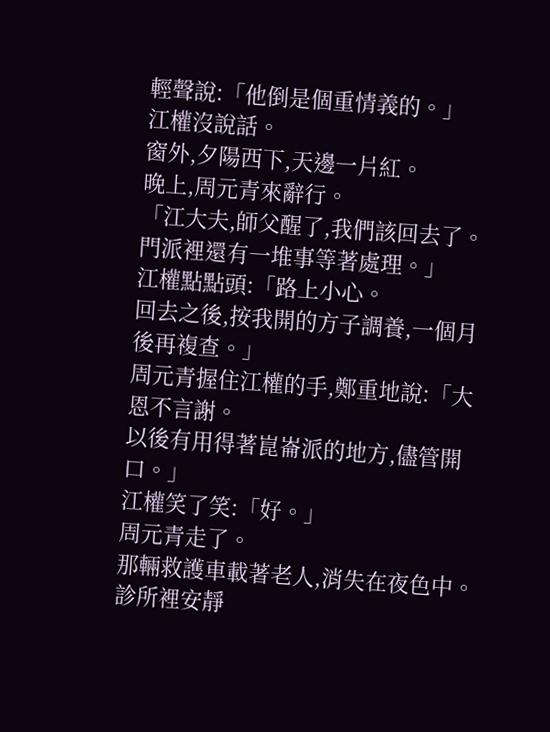輕聲說:「他倒是個重情義的。」
江權沒說話。
窗外,夕陽西下,天邊一片紅。
晚上,周元青來辭行。
「江大夫,師父醒了,我們該回去了。
門派裡還有一堆事等著處理。」
江權點點頭:「路上小心。
回去之後,按我開的方子調養,一個月後再複查。」
周元青握住江權的手,鄭重地說:「大恩不言謝。
以後有用得著崑崙派的地方,儘管開口。」
江權笑了笑:「好。」
周元青走了。
那輛救護車載著老人,消失在夜色中。
診所裡安靜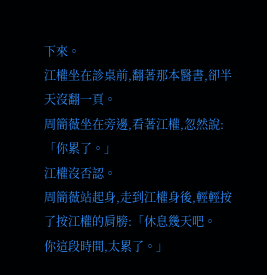下來。
江權坐在診桌前,翻著那本醫書,卻半天沒翻一頁。
周簡薇坐在旁邊,看著江權,忽然說:「你累了。」
江權沒否認。
周簡薇站起身,走到江權身後,輕輕按了按江權的肩膀:「休息幾天吧。
你這段時間,太累了。」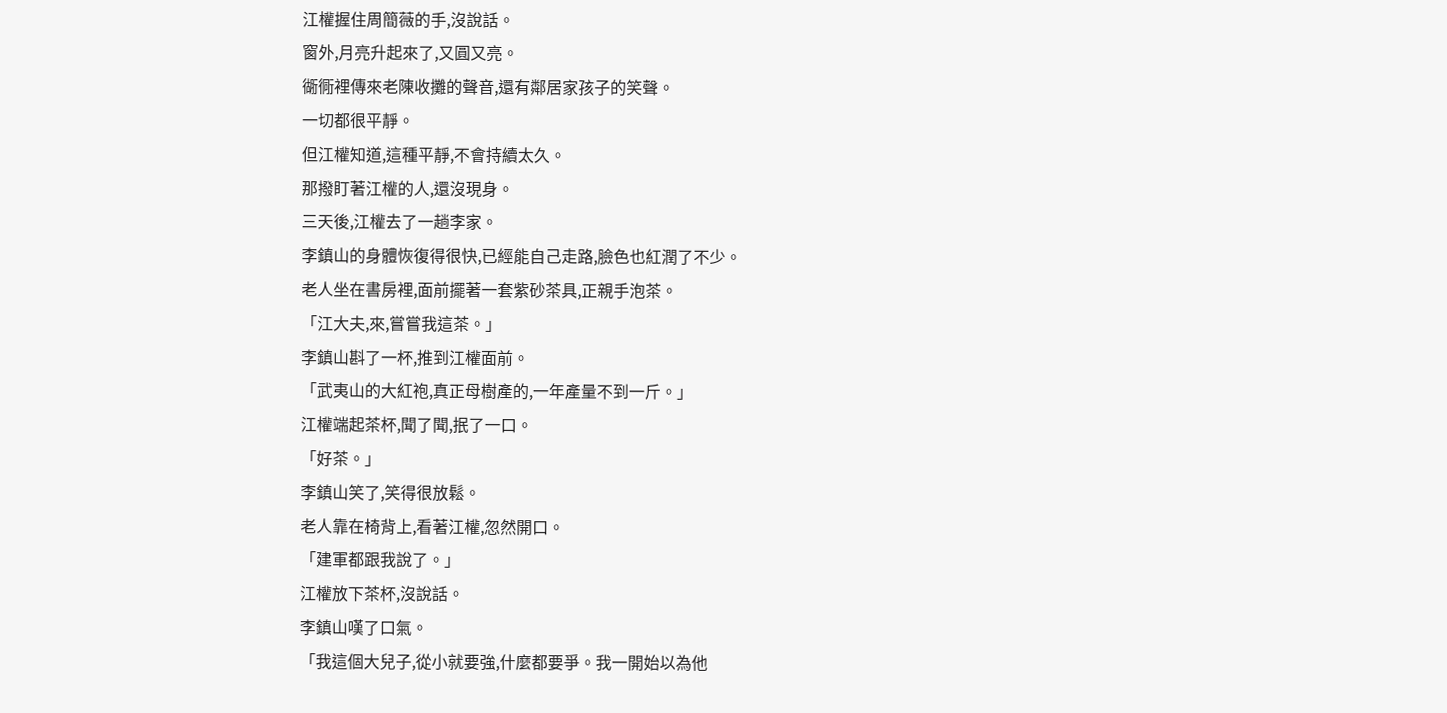江權握住周簡薇的手,沒說話。
窗外,月亮升起來了,又圓又亮。
衚衕裡傳來老陳收攤的聲音,還有鄰居家孩子的笑聲。
一切都很平靜。
但江權知道,這種平靜,不會持續太久。
那撥盯著江權的人,還沒現身。
三天後,江權去了一趟李家。
李鎮山的身體恢復得很快,已經能自己走路,臉色也紅潤了不少。
老人坐在書房裡,面前擺著一套紫砂茶具,正親手泡茶。
「江大夫,來,嘗嘗我這茶。」
李鎮山斟了一杯,推到江權面前。
「武夷山的大紅袍,真正母樹產的,一年產量不到一斤。」
江權端起茶杯,聞了聞,抿了一口。
「好茶。」
李鎮山笑了,笑得很放鬆。
老人靠在椅背上,看著江權,忽然開口。
「建軍都跟我說了。」
江權放下茶杯,沒說話。
李鎮山嘆了口氣。
「我這個大兒子,從小就要強,什麼都要爭。我一開始以為他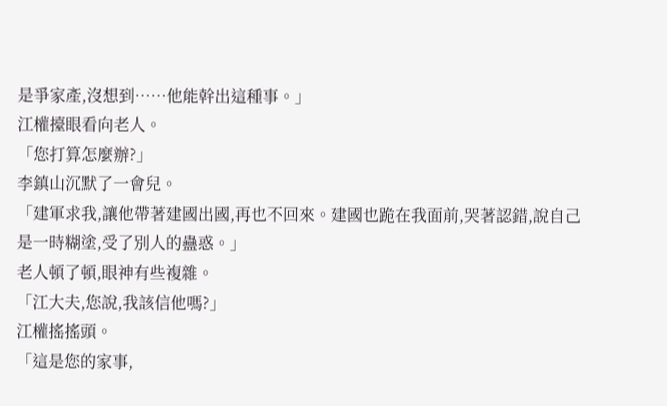是爭家產,沒想到……他能幹出這種事。」
江權擡眼看向老人。
「您打算怎麼辦?」
李鎮山沉默了一會兒。
「建軍求我,讓他帶著建國出國,再也不回來。建國也跪在我面前,哭著認錯,說自己是一時糊塗,受了別人的蠱惑。」
老人頓了頓,眼神有些複雜。
「江大夫,您說,我該信他嗎?」
江權搖搖頭。
「這是您的家事,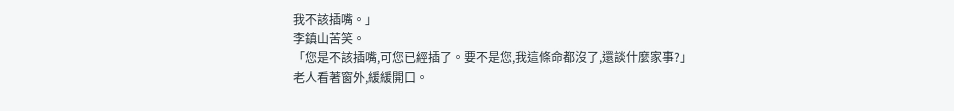我不該插嘴。」
李鎮山苦笑。
「您是不該插嘴,可您已經插了。要不是您,我這條命都沒了,還談什麼家事?」
老人看著窗外,緩緩開口。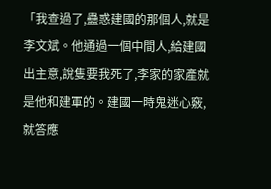「我查過了,蠱惑建國的那個人,就是李文斌。他通過一個中間人,給建國出主意,說隻要我死了,李家的家產就是他和建軍的。建國一時鬼迷心竅,就答應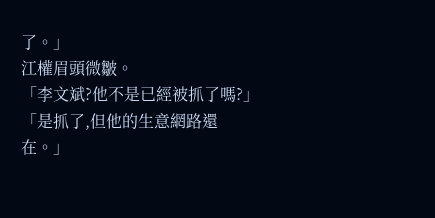了。」
江權眉頭微皺。
「李文斌?他不是已經被抓了嗎?」
「是抓了,但他的生意網路還在。」